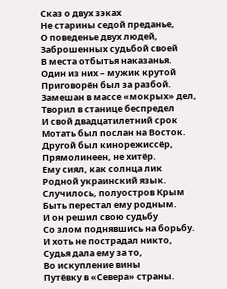Сказ о двух зэках
Не старины седой преданье,
О поведенье двух людей,
Заброшенных судьбой своей
В места отбытья наказанья.
Один из них – мужик крутой
Приговорён был за разбой.
Замешан в массе «мокрых» дел,
Творил в станице беспредел
И свой двадцатилетний срок
Мотать был послан на Восток.
Другой был кинорежиссёр,
Прямолинеен, не хитёр.
Ему сиял, как солнца лик
Родной украинский язык.
Случилось, полуостров Крым
Быть перестал ему родным.
И он решил свою судьбу
Со злом поднявшись на борьбу.
И хоть не пострадал никто,
Судья дала ему за то,
Во искупление вины
Путёвку в «Севера» страны.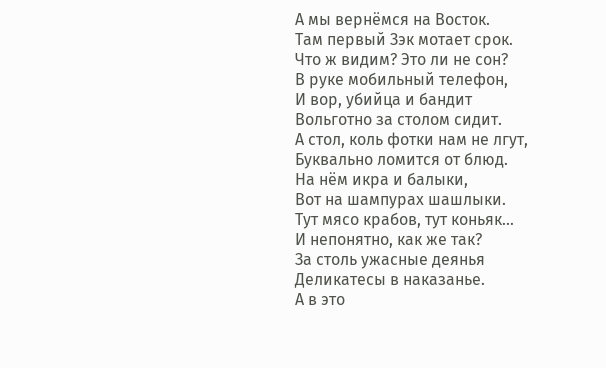А мы вернёмся на Восток.
Там первый Зэк мотает срок.
Что ж видим? Это ли не сон?
В руке мобильный телефон,
И вор, убийца и бандит
Вольготно за столом сидит.
А стол, коль фотки нам не лгут,
Буквально ломится от блюд.
На нём икра и балыки,
Вот на шампурах шашлыки.
Тут мясо крабов, тут коньяк…
И непонятно, как же так?
За столь ужасные деянья
Деликатесы в наказанье.
А в это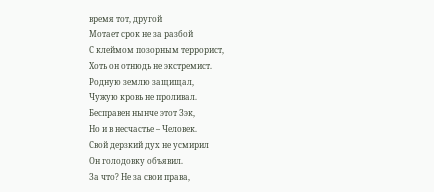время тот, другой
Мотает срок не за разбой
С клеймом позорным террорист,
Хоть он отнюдь не экстремист.
Родную землю защищал,
Чужую кровь не проливал.
Бесправен нынче этот Зэк,
Но и в несчастье – Человек.
Свой дерзкий дух не усмирил
Он голодовку объявил.
За что? Не за свои права,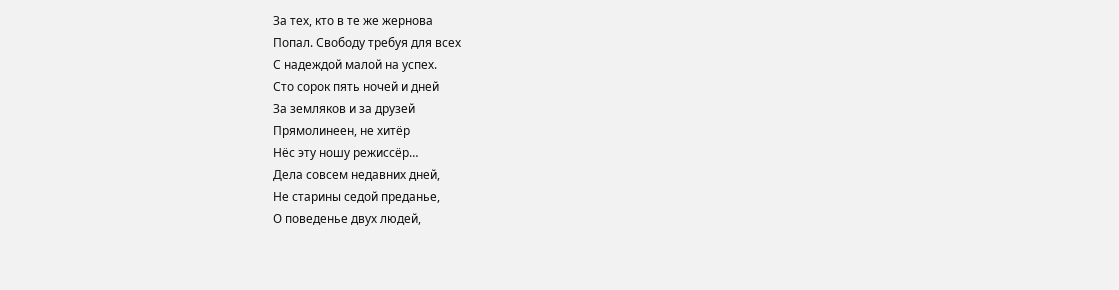За тех, кто в те же жернова
Попал. Свободу требуя для всех
С надеждой малой на успех.
Сто сорок пять ночей и дней
За земляков и за друзей
Прямолинеен, не хитёр
Нёс эту ношу режиссёр…
Дела совсем недавних дней,
Не старины седой преданье,
О поведенье двух людей,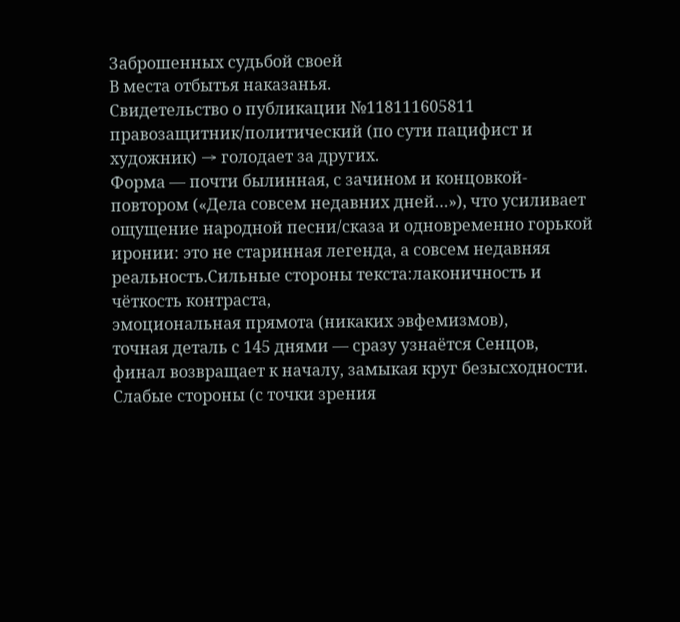Заброшенных судьбой своей
В места отбытья наказанья.
Свидетельство о публикации №118111605811
правозащитник/политический (по сути пацифист и художник) → голодает за других.
Форма — почти былинная, с зачином и концовкой-повтором («Дела совсем недавних дней…»), что усиливает ощущение народной песни/сказа и одновременно горькой иронии: это не старинная легенда, а совсем недавняя реальность.Сильные стороны текста:лаконичность и чёткость контраста,
эмоциональная прямота (никаких эвфемизмов),
точная деталь с 145 днями — сразу узнаётся Сенцов,
финал возвращает к началу, замыкая круг безысходности.
Слабые стороны (с точки зрения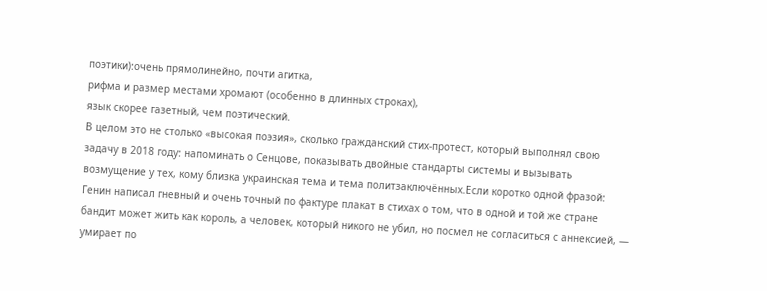поэтики):очень прямолинейно, почти агитка,
рифма и размер местами хромают (особенно в длинных строках),
язык скорее газетный, чем поэтический.
В целом это не столько «высокая поэзия», сколько гражданский стих-протест, который выполнял свою задачу в 2018 году: напоминать о Сенцове, показывать двойные стандарты системы и вызывать возмущение у тех, кому близка украинская тема и тема политзаключённых.Если коротко одной фразой:
Генин написал гневный и очень точный по фактуре плакат в стихах о том, что в одной и той же стране бандит может жить как король, а человек, который никого не убил, но посмел не согласиться с аннексией, — умирает по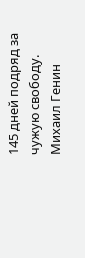145 дней подряд за чужую свободу.
Михаил Генин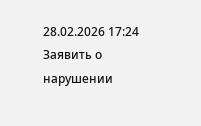28.02.2026 17:24 Заявить о нарушении